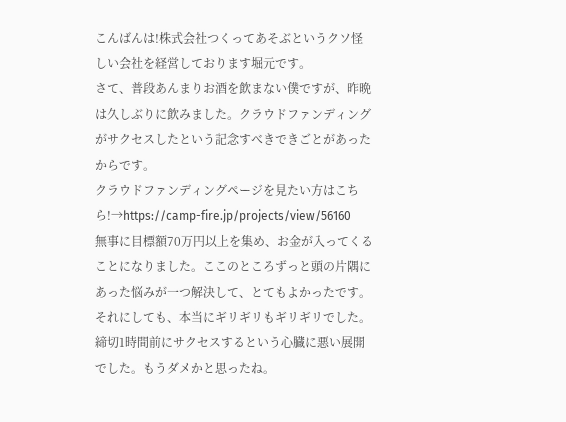こんばんは!株式会社つくってあそぶというクソ怪しい会社を経営しております堀元です。
さて、普段あんまりお酒を飲まない僕ですが、昨晩は久しぶりに飲みました。クラウドファンディングがサクセスしたという記念すべきできごとがあったからです。
クラウドファンディングページを見たい方はこちら!→https://camp-fire.jp/projects/view/56160
無事に目標額70万円以上を集め、お金が入ってくることになりました。ここのところずっと頭の片隅にあった悩みが一つ解決して、とてもよかったです。
それにしても、本当にギリギリもギリギリでした。締切1時間前にサクセスするという心臓に悪い展開でした。もうダメかと思ったね。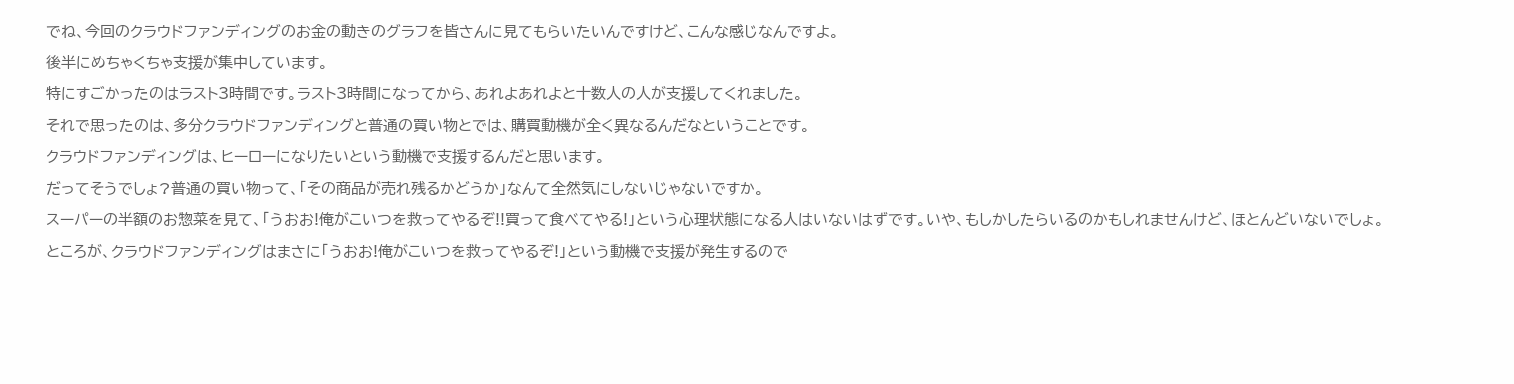でね、今回のクラウドファンディングのお金の動きのグラフを皆さんに見てもらいたいんですけど、こんな感じなんですよ。
後半にめちゃくちゃ支援が集中しています。
特にすごかったのはラスト3時間です。ラスト3時間になってから、あれよあれよと十数人の人が支援してくれました。
それで思ったのは、多分クラウドファンディングと普通の買い物とでは、購買動機が全く異なるんだなということです。
クラウドファンディングは、ヒーローになりたいという動機で支援するんだと思います。
だってそうでしょ?普通の買い物って、「その商品が売れ残るかどうか」なんて全然気にしないじゃないですか。
スーパーの半額のお惣菜を見て、「うおお!俺がこいつを救ってやるぞ!!買って食べてやる!」という心理状態になる人はいないはずです。いや、もしかしたらいるのかもしれませんけど、ほとんどいないでしょ。
ところが、クラウドファンディングはまさに「うおお!俺がこいつを救ってやるぞ!」という動機で支援が発生するので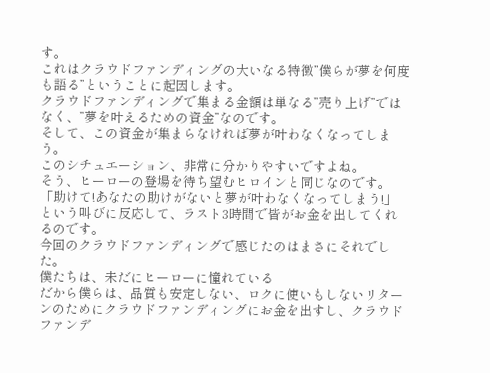す。
これはクラウドファンディングの大いなる特徴”僕らが夢を何度も語る”ということに起因します。
クラウドファンディングで集まる金額は単なる”売り上げ”ではなく、”夢を叶えるための資金”なのです。
そして、この資金が集まらなければ夢が叶わなくなってしまう。
このシチュエーション、非常に分かりやすいですよね。
そう、ヒーローの登場を待ち望むヒロインと同じなのです。
「助けて!あなたの助けがないと夢が叶わなくなってしまう!」という叫びに反応して、ラスト3時間で皆がお金を出してくれるのです。
今回のクラウドファンディングで感じたのはまさにそれでした。
僕たちは、未だにヒーローに憧れている
だから僕らは、品質も安定しない、ロクに使いもしないリターンのためにクラウドファンディングにお金を出すし、クラウドファンデ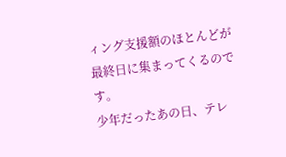ィング支援額のほとんどが最終日に集まってくるのです。
少年だったあの日、テレ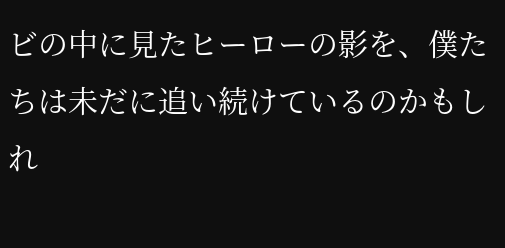ビの中に見たヒーローの影を、僕たちは未だに追い続けているのかもしれ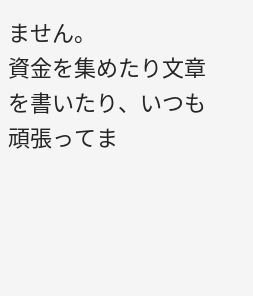ません。
資金を集めたり文章を書いたり、いつも頑張ってま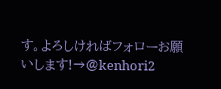す。よろしければフォローお願いします!→@kenhori2